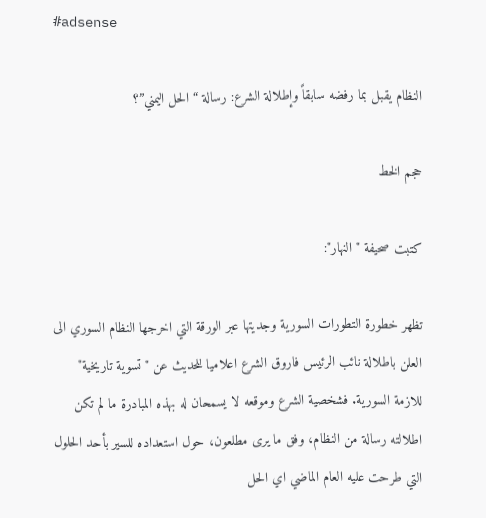#adsense

النظام يقبل بما رفضه سابقاً وإطلالة الشرع: رسالة “الحل اليمني”؟

حجم الخط

كتبت صحيفة "النهار":

تظهر خطورة التطورات السورية وجديتها عبر الورقة التي اخرجها النظام السوري الى العلن باطلالة نائب الرئيس فاروق الشرع اعلاميا للحديث عن "تسوية تاريخية" للازمة السورية. فشخصية الشرع وموقعه لا يسمحان له بهذه المبادرة ما لم تكن اطلالته رسالة من النظام، وفق ما يرى مطلعون، حول استعداده للسير بأحد الحلول التي طرحت عليه العام الماضي اي الحل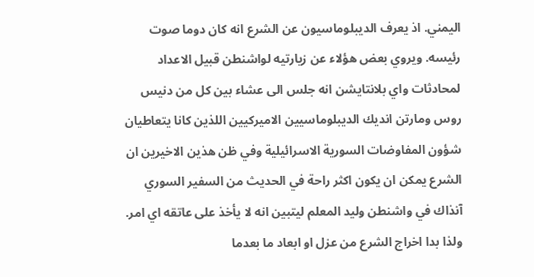اليمني. اذ يعرف الديبلوماسيون عن الشرع انه كان دوما صوت رئيسه. ويروي بعض هؤلاء عن زيارتيه لواشنطن قبيل الاعداد لمحادثات واي بلانتايشن انه جلس الى عشاء بين كل من دنيس روس ومارتن انديك الديبلوماسيين الاميركيين اللذين كانا يتعاطيان شؤون المفاوضات السورية الاسرائيلية وفي ظن هذين الاخيرين ان الشرع يمكن ان يكون اكثر راحة في الحديث من السفير السوري آنذاك في واشنطن وليد المعلم ليتبين انه لا يأخذ على عاتقه اي امر. ولذا بدا اخراج الشرع من عزل او ابعاد ما بعدما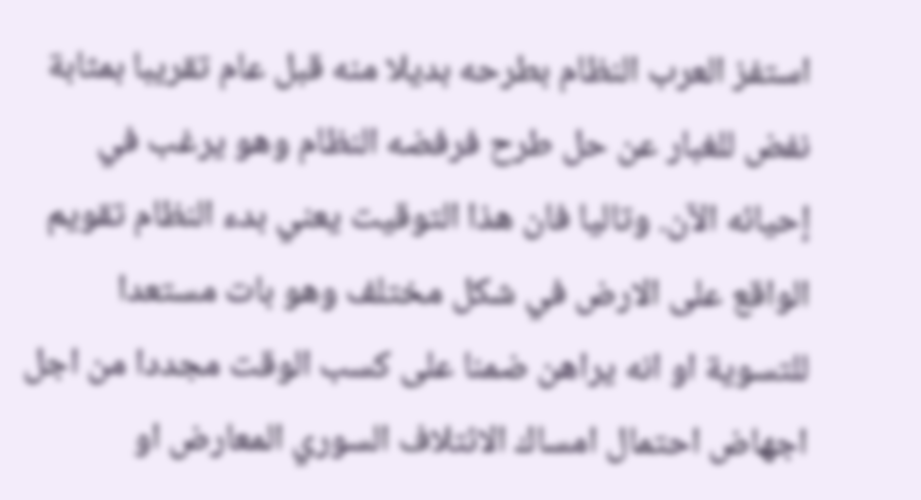استفز العرب النظام بطرحه بديلا منه قبل عام تقريبا بمثابة نفض للغبار عن حل طرح فرفضه النظام وهو يرغب في إحيائه الآن. وتاليا فان هذا التوقيت يعني بدء النظام تقويم الواقع على الارض في شكل مختلف وهو بات مستعدا للتسوية او انه يراهن ضمنا على كسب الوقت مجددا من اجل اجهاض احتمال امساك الائتلاف السوري المعارض او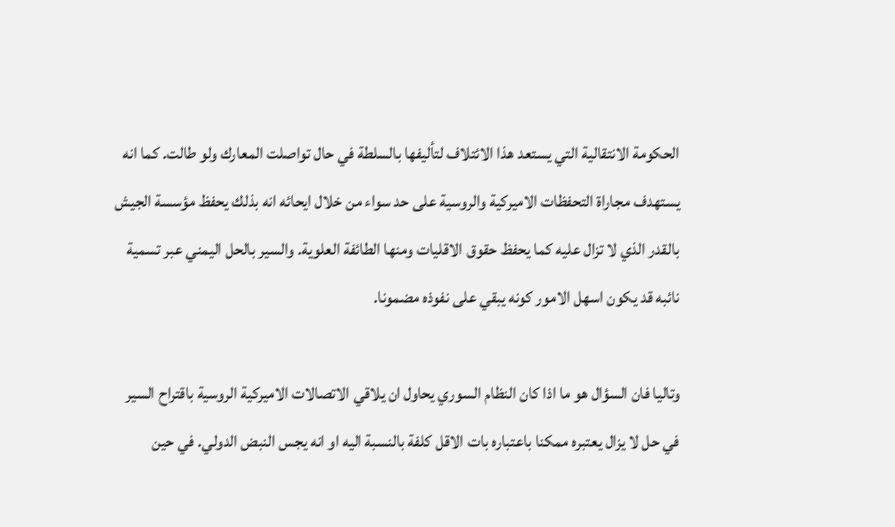الحكومة الانتقالية التي يستعد هذا الائتلاف لتأليفها بالسلطة في حال تواصلت المعارك ولو طالت. كما انه يستهدف مجاراة التحفظات الاميركية والروسية على حد سواء من خلال ايحائه انه بذلك يحفظ مؤسسة الجيش بالقدر الذي لا تزال عليه كما يحفظ حقوق الاقليات ومنها الطائفة العلوية. والسير بالحل اليمني عبر تسمية نائبه قد يكون اسهل الامور كونه يبقي على نفوذه مضمونا.

وتاليا فان السؤال هو ما اذا كان النظام السوري يحاول ان يلاقي الاتصالات الاميركية الروسية باقتراح السير في حل لا يزال يعتبره ممكنا باعتباره بات الاقل كلفة بالنسبة اليه او انه يجس النبض الدولي. في حين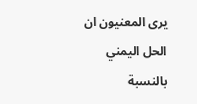يرى المعنيون ان الحل اليمني بالنسبة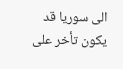الى سوريا قد يكون تأخر على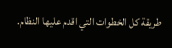طريقة كل الخطوات التي اقدم عليها النظام.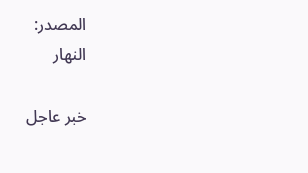المصدر:
النهار

خبر عاجل